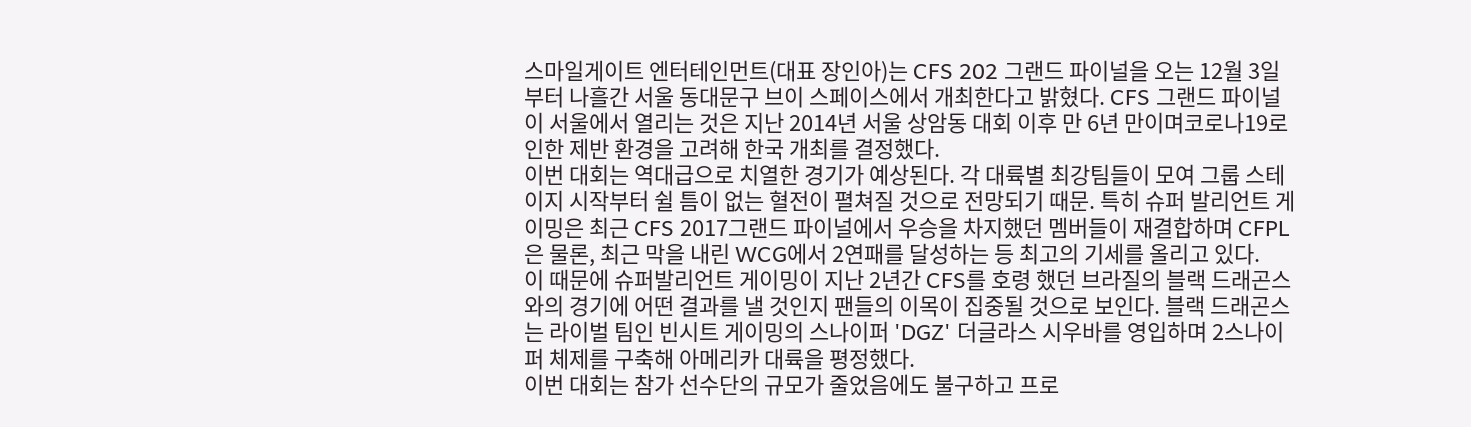스마일게이트 엔터테인먼트(대표 장인아)는 CFS 202 그랜드 파이널을 오는 12월 3일부터 나흘간 서울 동대문구 브이 스페이스에서 개최한다고 밝혔다. CFS 그랜드 파이널이 서울에서 열리는 것은 지난 2014년 서울 상암동 대회 이후 만 6년 만이며코로나19로 인한 제반 환경을 고려해 한국 개최를 결정했다.
이번 대회는 역대급으로 치열한 경기가 예상된다. 각 대륙별 최강팀들이 모여 그룹 스테이지 시작부터 쉴 틈이 없는 혈전이 펼쳐질 것으로 전망되기 때문. 특히 슈퍼 발리언트 게이밍은 최근 CFS 2017그랜드 파이널에서 우승을 차지했던 멤버들이 재결합하며 CFPL은 물론, 최근 막을 내린 WCG에서 2연패를 달성하는 등 최고의 기세를 올리고 있다.
이 때문에 슈퍼발리언트 게이밍이 지난 2년간 CFS를 호령 했던 브라질의 블랙 드래곤스와의 경기에 어떤 결과를 낼 것인지 팬들의 이목이 집중될 것으로 보인다. 블랙 드래곤스는 라이벌 팀인 빈시트 게이밍의 스나이퍼 'DGZ' 더글라스 시우바를 영입하며 2스나이퍼 체제를 구축해 아메리카 대륙을 평정했다.
이번 대회는 참가 선수단의 규모가 줄었음에도 불구하고 프로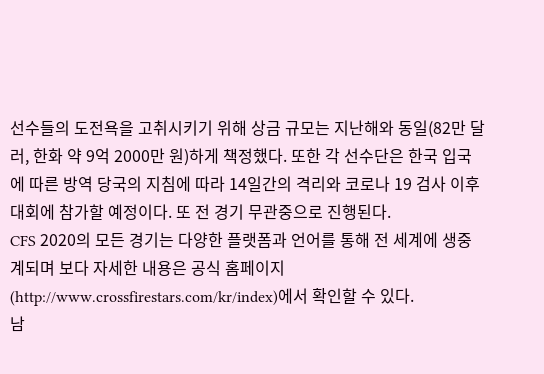선수들의 도전욕을 고취시키기 위해 상금 규모는 지난해와 동일(82만 달러, 한화 약 9억 2000만 원)하게 책정했다. 또한 각 선수단은 한국 입국에 따른 방역 당국의 지침에 따라 14일간의 격리와 코로나 19 검사 이후 대회에 참가할 예정이다. 또 전 경기 무관중으로 진행된다.
CFS 2020의 모든 경기는 다양한 플랫폼과 언어를 통해 전 세계에 생중계되며 보다 자세한 내용은 공식 홈페이지(http://www.crossfirestars.com/kr/index)에서 확인할 수 있다.
남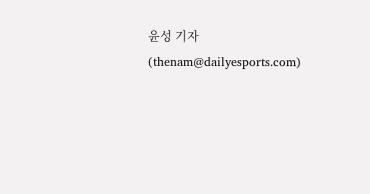윤성 기자 (thenam@dailyesports.com)